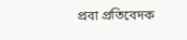প্রবা প্রতিবেদক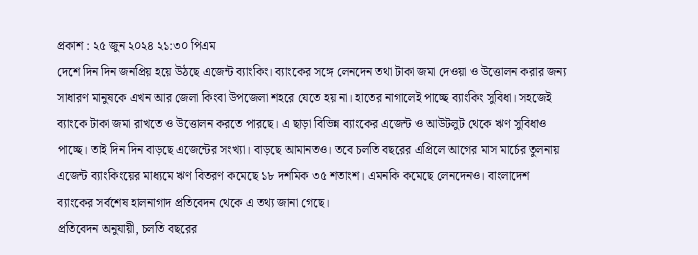প্রকাশ : ২৫ জুন ২০২৪ ২১:৩০ পিএম
দেশে দিন দিন জনপ্রিয় হয়ে উঠছে এজেন্ট ব্যাংকিং। ব্যাংকের সঙ্গে লেনদেন তথা টাকা জমা দেওয়া ও উত্তোলন করার জন্য সাধারণ মানুষকে এখন আর জেলা কিংবা উপজেলা শহরে যেতে হয় না। হাতের নাগালেই পাচ্ছে ব্যাংকিং সুবিধা। সহজেই ব্যাংকে টাকা জমা রাখতে ও উত্তোলন করতে পারছে। এ ছাড়া বিভিন্ন ব্যাংকের এজেন্ট ও আউটলুট থেকে ঋণ সুবিধাও পাচ্ছে। তাই দিন দিন বাড়ছে এজেন্টের সংখ্যা। বাড়ছে আমানতও। তবে চলতি বছরের এপ্রিলে আগের মাস মার্চের তুলনায় এজেন্ট ব্যাংকিংয়ের মাধ্যমে ঋণ বিতরণ কমেছে ১৮ দশমিক ৩৫ শতাংশ। এমনকি কমেছে লেনদেনও। বাংলাদেশ ব্যাংকের সর্বশেষ হালনাগাদ প্রতিবেদন থেকে এ তথ্য জানা গেছে।
প্রতিবেদন অনুযায়ী, চলতি বছরের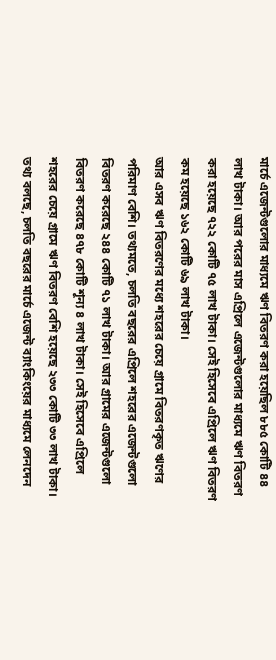মার্চে এজেন্টগুলোর মাধ্যমে ঋণ বিতরণ করা হয়েছিল ৮৮৫ কোটি ৪৪ লাখ টাকা। আর পরের মাস এপ্রিলে এজেন্টগুলোর মাধ্যমে ঋণ বিতরণ করা হয়েছে ৭২২ কোটি ৭৫ লাখ টাকা। সেই হিসেবে এপ্রিলে ঋণ বিতরণ কম হয়েছে ১৬২ কোটি ৬৯ লাখ টাকা।
আর এসব ঋণ বিতরণের মধ্যে শহরের চেয়ে গ্রামে বিতরণকৃত ঋণের পরিমাণ বেশি। তথ্যমতে, চলতি বছরের এপ্রিলে শহরের এজেন্টগুলো বিতরণ করেছে ২৪৪ কোটি ৭১ লাখ টাকা। আর গ্রামের এজেন্টগুলো বিতরণ করেছে ৪৭৮ কোটি শূন্য ৪ লাখ টাকা। সেই হিসেবে এপ্রিলে শহরের চেয়ে গ্রামে ঋণ বিতরণ বেশি হয়েছে ২৩৩ কোটি ৩৩ লাখ টাকা।
তথ্য বলছে, চলতি বছরের মার্চে এজেন্ট ব্যাংকিংয়ের মাধ্যমে লেনদেন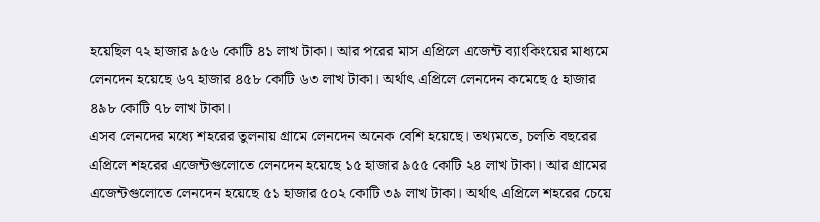হয়েছিল ৭২ হাজার ৯৫৬ কোটি ৪১ লাখ টাকা। আর পরের মাস এপ্রিলে এজেন্ট ব্যাংকিংয়ের মাধ্যমে লেনদেন হয়েছে ৬৭ হাজার ৪৫৮ কোটি ৬৩ লাখ টাকা। অর্থাৎ এপ্রিলে লেনদেন কমেছে ৫ হাজার ৪৯৮ কোটি ৭৮ লাখ টাকা।
এসব লেনদের মধ্যে শহরের তুলনায় গ্রামে লেনদেন অনেক বেশি হয়েছে। তথ্যমতে, চলতি বছরের এপ্রিলে শহরের এজেন্টগুলোতে লেনদেন হয়েছে ১৫ হাজার ৯৫৫ কোটি ২৪ লাখ টাকা। আর গ্রামের এজেন্টগুলোতে লেনদেন হয়েছে ৫১ হাজার ৫০২ কোটি ৩৯ লাখ টাকা। অর্থাৎ এপ্রিলে শহরের চেয়ে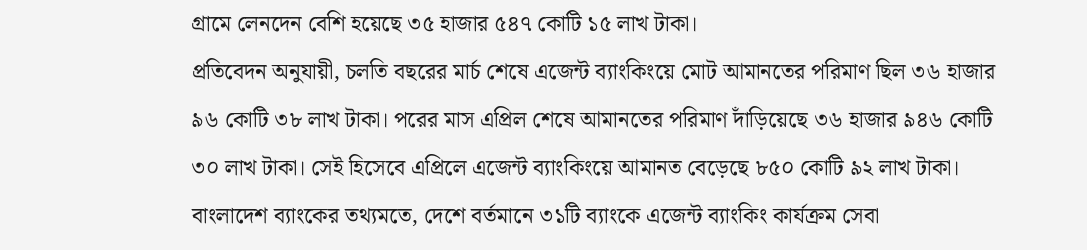গ্রামে লেনদেন বেশি হয়েছে ৩৫ হাজার ৫৪৭ কোটি ১৫ লাখ টাকা।
প্রতিবেদন অনুযায়ী, চলতি বছরের মার্চ শেষে এজেন্ট ব্যাংকিংয়ে মোট আমানতের পরিমাণ ছিল ৩৬ হাজার ৯৬ কোটি ৩৮ লাখ টাকা। পরের মাস এপ্রিল শেষে আমানতের পরিমাণ দাঁড়িয়েছে ৩৬ হাজার ৯৪৬ কোটি ৩০ লাখ টাকা। সেই হিসেবে এপ্রিলে এজেন্ট ব্যাংকিংয়ে আমানত বেড়েছে ৮৫০ কোটি ৯২ লাখ টাকা।
বাংলাদেশ ব্যাংকের তথ্যমতে, দেশে বর্তমানে ৩১টি ব্যাংকে এজেন্ট ব্যাংকিং কার্যক্রম সেবা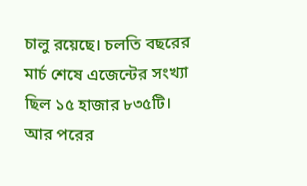চালু রয়েছে। চলতি বছরের মার্চ শেষে এজেন্টের সংখ্যা ছিল ১৫ হাজার ৮৩৫টি। আর পরের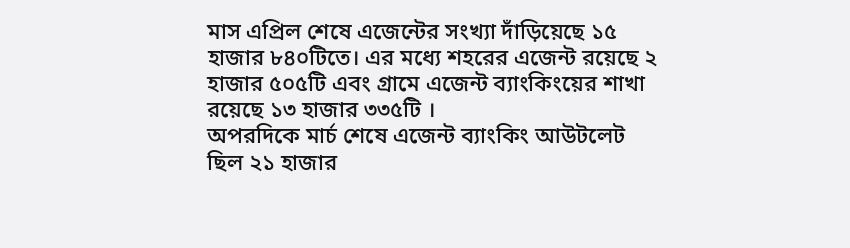মাস এপ্রিল শেষে এজেন্টের সংখ্যা দাঁড়িয়েছে ১৫ হাজার ৮৪০টিতে। এর মধ্যে শহরের এজেন্ট রয়েছে ২ হাজার ৫০৫টি এবং গ্রামে এজেন্ট ব্যাংকিংয়ের শাখা রয়েছে ১৩ হাজার ৩৩৫টি ।
অপরদিকে মার্চ শেষে এজেন্ট ব্যাংকিং আউটলেট ছিল ২১ হাজার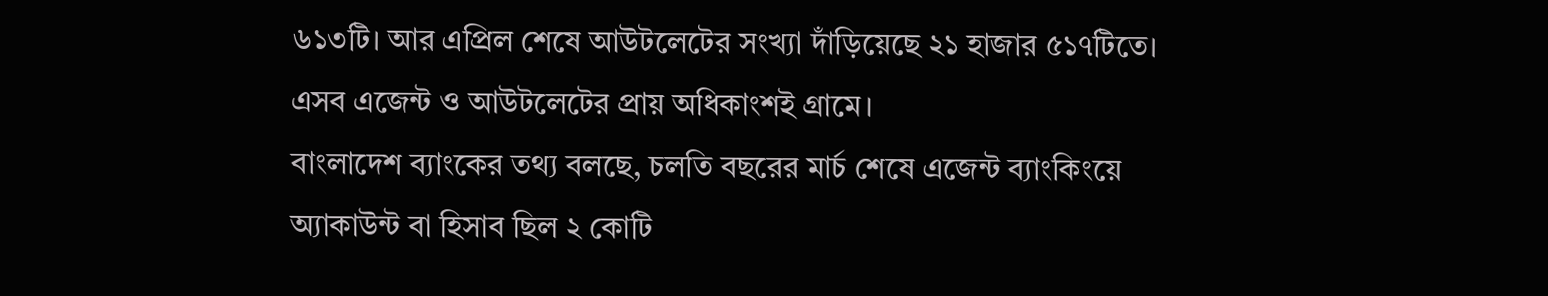৬১৩টি। আর এপ্রিল শেষে আউটলেটের সংখ্যা দাঁড়িয়েছে ২১ হাজার ৫১৭টিতে। এসব এজেন্ট ও আউটলেটের প্রায় অধিকাংশই গ্রামে।
বাংলাদেশ ব্যাংকের তথ্য বলছে, চলতি বছরের মার্চ শেষে এজেন্ট ব্যাংকিংয়ে অ্যাকাউন্ট বা হিসাব ছিল ২ কোটি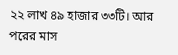২২ লাখ ৪৯ হাজার ৩৩টি। আর পরের মাস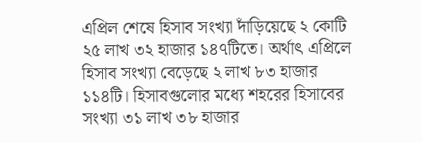এপ্রিল শেষে হিসাব সংখ্যা দাঁড়িয়েছে ২ কোটি ২৫ লাখ ৩২ হাজার ১৪৭টিতে। অর্থাৎ এপ্রিলে হিসাব সংখ্যা বেড়েছে ২ লাখ ৮৩ হাজার ১১৪টি। হিসাবগুলোর মধ্যে শহরের হিসাবের সংখ্যা ৩১ লাখ ৩৮ হাজার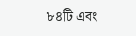৮৪টি এবং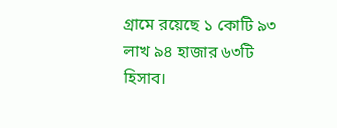গ্রামে রয়েছে ১ কোটি ৯৩ লাখ ৯৪ হাজার ৬৩টি হিসাব।